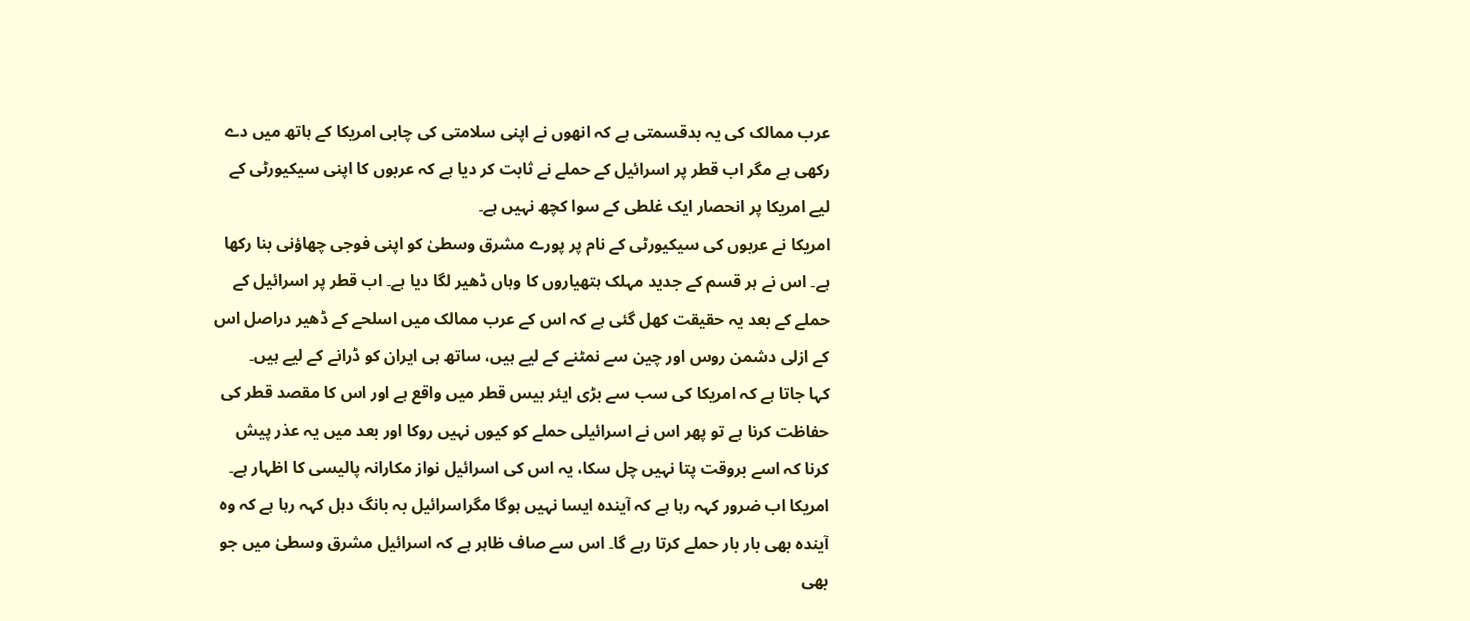عرب ممالک کی یہ بدقسمتی ہے کہ انھوں نے اپنی سلامتی کی چابی امریکا کے ہاتھ میں دے رکھی ہے مگر اب قطر پر اسرائیل کے حملے نے ثابت کر دیا ہے کہ عربوں کا اپنی سیکیورٹی کے لیے امریکا پر انحصار ایک غلطی کے سوا کچھ نہیں ہے۔
امریکا نے عربوں کی سیکیورٹی کے نام پر پورے مشرق وسطیٰ کو اپنی فوجی چھاؤنی بنا رکھا ہے۔ اس نے ہر قسم کے جدید مہلک ہتھیاروں کا وہاں ڈھیر لگا دیا ہے۔ اب قطر پر اسرائیل کے حملے کے بعد یہ حقیقت کھل گئی ہے کہ اس کے عرب ممالک میں اسلحے کے ڈھیر دراصل اس کے ازلی دشمن روس اور چین سے نمٹنے کے لیے ہیں، ساتھ ہی ایران کو ڈرانے کے لیے ہیں۔
کہا جاتا ہے کہ امریکا کی سب سے بڑی ایئر بیس قطر میں واقع ہے اور اس کا مقصد قطر کی حفاظت کرنا ہے تو پھر اس نے اسرائیلی حملے کو کیوں نہیں روکا اور بعد میں یہ عذر پیش کرنا کہ اسے بروقت پتا نہیں چل سکا، یہ اس کی اسرائیل نواز مکارانہ پالیسی کا اظہار ہے۔
امریکا اب ضرور کہہ رہا ہے کہ آیندہ ایسا نہیں ہوگا مگراسرائیل بہ بانگ دہل کہہ رہا ہے کہ وہ آیندہ بھی بار بار حملے کرتا رہے گا۔ اس سے صاف ظاہر ہے کہ اسرائیل مشرق وسطیٰ میں جو بھی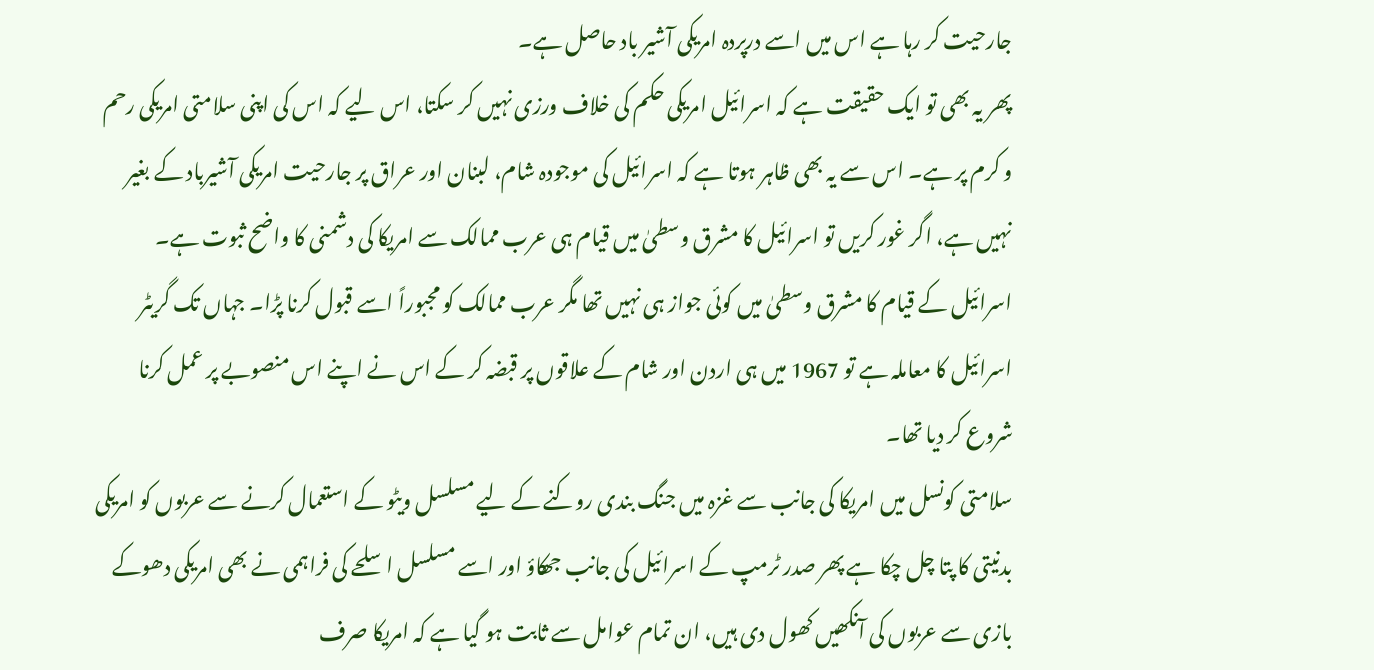جارحیت کر رہا ہے اس میں اسے درپردہ امریکی آشیر باد حاصل ہے۔
پھر یہ بھی تو ایک حقیقت ہے کہ اسرائیل امریکی حکم کی خلاف ورزی نہیں کر سکتا، اس لیے کہ اس کی اپنی سلامتی امریکی رحم و کرم پر ہے۔ اس سے یہ بھی ظاہر ہوتا ہے کہ اسرائیل کی موجودہ شام، لبنان اور عراق پر جارحیت امریکی آشیرباد کے بغیر نہیں ہے، اگر غور کریں تو اسرائیل کا مشرق وسطیٰ میں قیام ہی عرب ممالک سے امریکا کی دشمنی کا واضح ثبوت ہے۔
اسرائیل کے قیام کا مشرق وسطیٰ میں کوئی جواز ہی نہیں تھا مگر عرب ممالک کو مجبوراً اسے قبول کرنا پڑا۔ جہاں تک گریٹر اسرائیل کا معاملہ ہے تو 1967 میں ہی اردن اور شام کے علاقوں پر قبضہ کر کے اس نے اپنے اس منصوبے پر عمل کرنا شروع کر دیا تھا۔
سلامتی کونسل میں امریکا کی جانب سے غزہ میں جنگ بندی روکنے کے لیے مسلسل ویٹو کے استعمال کرنے سے عربوں کو امریکی بدنیتی کا پتا چل چکا ہے پھر صدر ٹرمپ کے اسرائیل کی جانب جھکاؤ اور اسے مسلسل اسلحے کی فراہمی نے بھی امریکی دھوکے بازی سے عربوں کی آنکھیں کھول دی ہیں، ان تمام عوامل سے ثابت ہو گیا ہے کہ امریکا صرف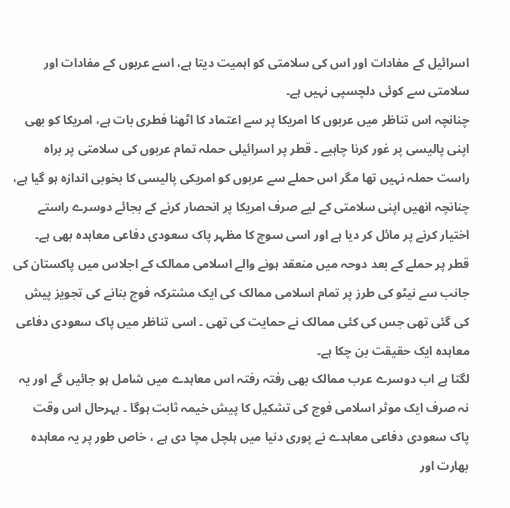اسرائیل کے مفادات اور اس کی سلامتی کو اہمیت دیتا ہے، اسے عربوں کے مفادات اور سلامتی سے کوئی دلچسپی نہیں ہے۔
چنانچہ اس تناظر میں عربوں کا امریکا پر سے اعتماد کا اٹھنا فطری بات ہے، امریکا کو بھی اپنی پالیسی پر غور کرنا چاہیے ۔ قطر پر اسرائیلی حملہ تمام عربوں کی سلامتی پر براہ راست حملہ نہیں تھا مگر اس حملے سے عربوں کو امریکی پالیسی کا بخوبی اندازہ ہو گیا ہے، چنانچہ انھیں اپنی سلامتی کے لیے صرف امریکا پر انحصار کرنے کے بجائے دوسرے راستے اختیار کرنے پر مائل کر دیا ہے اور اسی سوچ کا مظہر پاک سعودی دفاعی معاہدہ بھی ہے۔
قطر پر حملے کے بعد دوحہ میں منعقد ہونے والے اسلامی ممالک کے اجلاس میں پاکستان کی جانب سے نیٹو کی طرز پر تمام اسلامی ممالک کی ایک مشترکہ فوج بنانے کی تجویز پیش کی گئی تھی جس کی کئی ممالک نے حمایت کی تھی ۔ اسی تناظر میں پاک سعودی دفاعی معاہدہ ایک حقیقت بن چکا ہے۔
لگتا ہے اب دوسرے عرب ممالک بھی رفتہ رفتہ اس معاہدے میں شامل ہو جائیں گے اور یہ نہ صرف ایک موثر اسلامی فوج کی تشکیل کا پیش خیمہ ثابت ہوگا ۔ بہرحال اس وقت پاک سعودی دفاعی معاہدے نے پوری دنیا میں ہلچل مچا دی ہے ، خاص طور پر یہ معاہدہ بھارت اور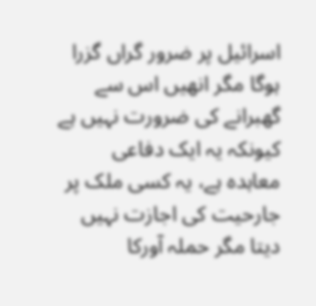اسرائیل پر ضرور گراں گزرا ہوگا مگر انھیں اس سے گھبرانے کی ضرورت نہیں ہے کیونکہ یہ ایک دفاعی معاہدہ ہے، یہ کسی ملک پر جارحیت کی اجازت نہیں دیتا مگر حملہ آورکا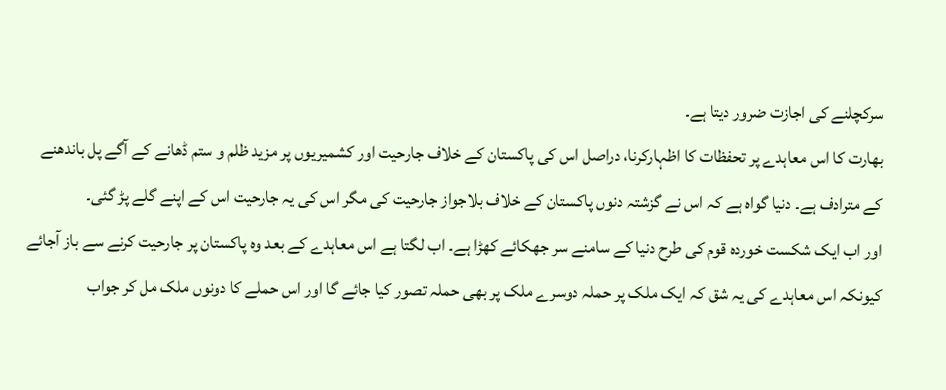سرکچلنے کی اجازت ضرور دیتا ہے۔
بھارت کا اس معاہدے پر تحفظات کا اظہارکرنا، دراصل اس کی پاکستان کے خلاف جارحیت اور کشمیریوں پر مزید ظلم و ستم ڈھانے کے آگے پل باندھنے کے مترادف ہے۔ دنیا گواہ ہے کہ اس نے گزشتہ دنوں پاکستان کے خلاف بلاجواز جارحیت کی مگر اس کی یہ جارحیت اس کے اپنے گلے پڑ گئی۔
اور اب ایک شکست خوردہ قوم کی طرح دنیا کے سامنے سر جھکائے کھڑا ہے۔ اب لگتا ہے اس معاہدے کے بعد وہ پاکستان پر جارحیت کرنے سے باز آجائے کیونکہ اس معاہدے کی یہ شق کہ ایک ملک پر حملہ دوسرے ملک پر بھی حملہ تصور کیا جائے گا اور اس حملے کا دونوں ملک مل کر جواب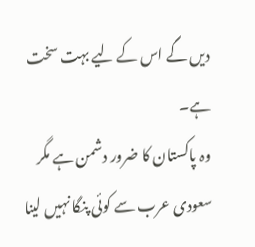دیں گے اس کے لیے بہت سخت ہے۔
وہ پاکستان کا ضرور دشمن ہے مگر سعودی عرب سے کوئی پنگا نہیں لینا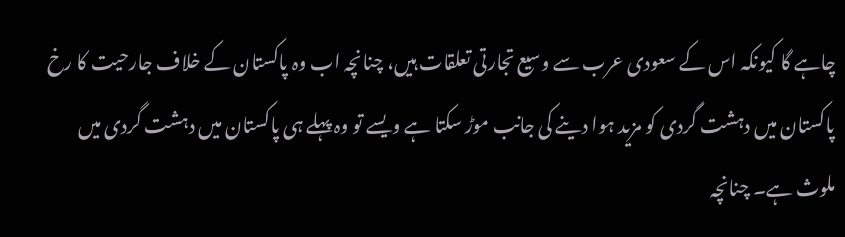چاہے گا کیونکہ اس کے سعودی عرب سے وسیع تجارتی تعلقات ہیں، چنانچہ اب وہ پاکستان کے خلاف جارحیت کا رخ پاکستان میں دہشت گردی کو مزید ہوا دینے کی جانب موڑ سکتا ہے ویسے تو وہ پہلے ہی پاکستان میں دہشت گردی میں ملوث ہے۔ چنانچہ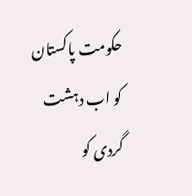حکومت پاکستان کو اب دہشت گردی کو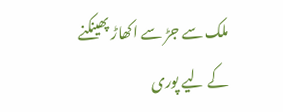ملک سے جڑ سے اکھاڑ پھینکنے کے لیے پوری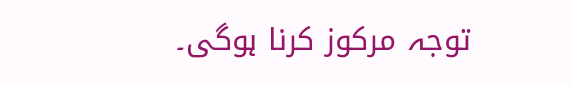توجہ مرکوز کرنا ہوگی۔